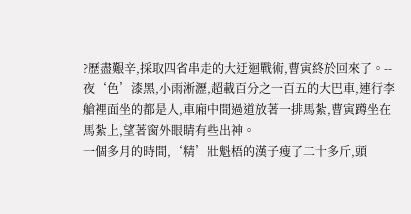?歷盡艱辛,採取四省串走的大迂迴戰術,曹寅終於回來了。--
夜‘色’漆黑,小雨淅瀝,超載百分之一百五的大巴車,連行李艙裡面坐的都是人,車廂中間過道放著一排馬紮,曹寅蹲坐在馬紮上,望著窗外眼睛有些出神。
一個多月的時間,‘精’壯魁梧的漢子瘦了二十多斤,頭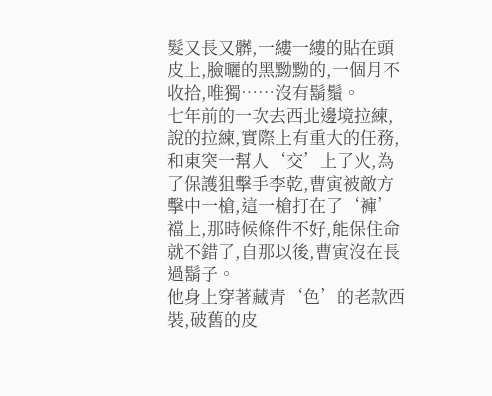髮又長又髒,一縷一縷的貼在頭皮上,臉曬的黑黝黝的,一個月不收拾,唯獨……沒有鬍鬚。
七年前的一次去西北邊境拉練,說的拉練,實際上有重大的任務,和東突一幫人‘交’上了火,為了保護狙擊手李乾,曹寅被敵方擊中一槍,這一槍打在了‘褲’襠上,那時候條件不好,能保住命就不錯了,自那以後,曹寅沒在長過鬍子。
他身上穿著藏青‘色’的老款西裝,破舊的皮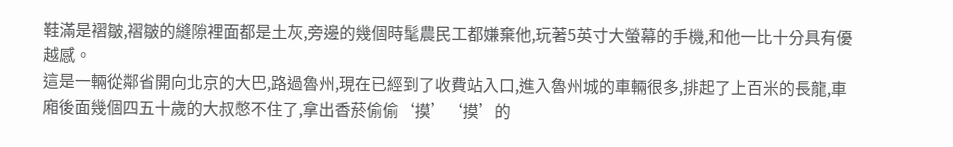鞋滿是褶皺,褶皺的縫隙裡面都是土灰,旁邊的幾個時髦農民工都嫌棄他,玩著5英寸大螢幕的手機,和他一比十分具有優越感。
這是一輛從鄰省開向北京的大巴,路過魯州,現在已經到了收費站入口,進入魯州城的車輛很多,排起了上百米的長龍,車廂後面幾個四五十歲的大叔憋不住了,拿出香菸偷偷‘摸’‘摸’的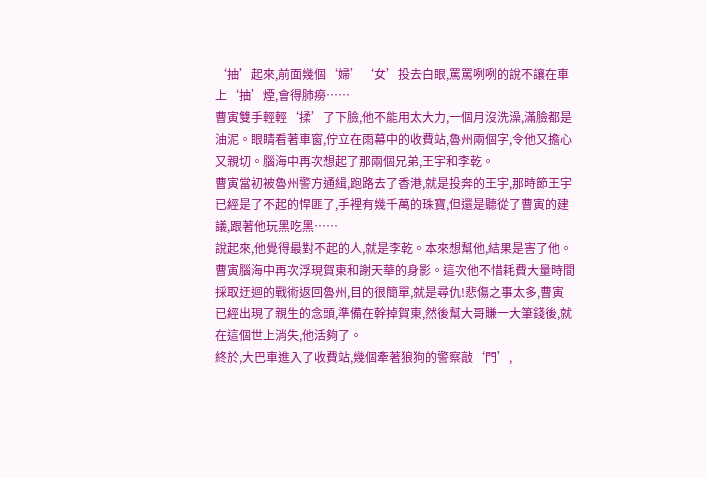‘抽’起來,前面幾個‘婦’‘女’投去白眼,罵罵咧咧的說不讓在車上‘抽’煙,會得肺癆……
曹寅雙手輕輕‘揉’了下臉,他不能用太大力,一個月沒洗澡,滿臉都是油泥。眼睛看著車窗,佇立在雨幕中的收費站,魯州兩個字,令他又擔心又親切。腦海中再次想起了那兩個兄弟,王宇和李乾。
曹寅當初被魯州警方通緝,跑路去了香港,就是投奔的王宇,那時節王宇已經是了不起的悍匪了,手裡有幾千萬的珠寶,但還是聽從了曹寅的建議,跟著他玩黑吃黑……
說起來,他覺得最對不起的人,就是李乾。本來想幫他,結果是害了他。
曹寅腦海中再次浮現賀東和謝天華的身影。這次他不惜耗費大量時間採取迂迴的戰術返回魯州,目的很簡單,就是尋仇!悲傷之事太多,曹寅已經出現了親生的念頭,準備在幹掉賀東,然後幫大哥賺一大筆錢後,就在這個世上消失,他活夠了。
終於,大巴車進入了收費站,幾個牽著狼狗的警察敲‘門’,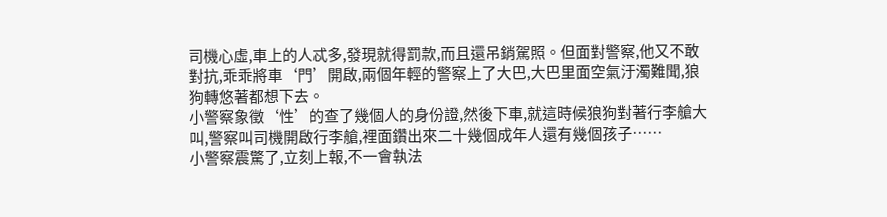司機心虛,車上的人忒多,發現就得罰款,而且還吊銷駕照。但面對警察,他又不敢對抗,乖乖將車‘門’開啟,兩個年輕的警察上了大巴,大巴里面空氣汙濁難聞,狼狗轉悠著都想下去。
小警察象徵‘性’的查了幾個人的身份證,然後下車,就這時候狼狗對著行李艙大叫,警察叫司機開啟行李艙,裡面鑽出來二十幾個成年人還有幾個孩子……
小警察震驚了,立刻上報,不一會執法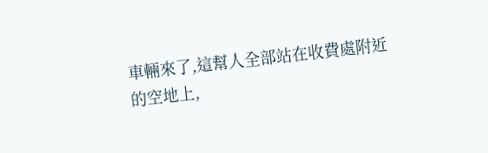車輛來了,這幫人全部站在收費處附近的空地上,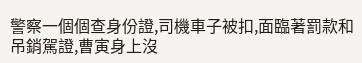警察一個個查身份證,司機車子被扣,面臨著罰款和吊銷駕證,曹寅身上沒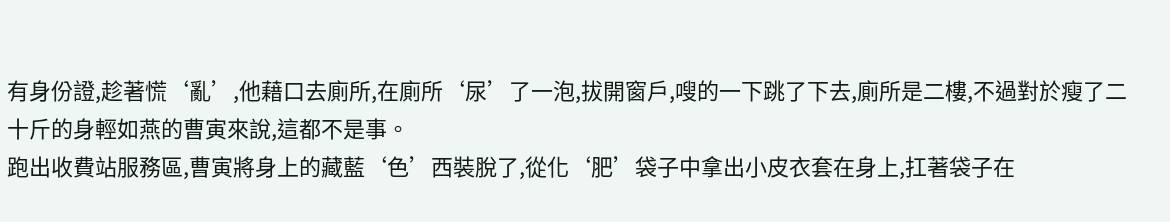有身份證,趁著慌‘亂’,他藉口去廁所,在廁所‘尿’了一泡,拔開窗戶,嗖的一下跳了下去,廁所是二樓,不過對於瘦了二十斤的身輕如燕的曹寅來說,這都不是事。
跑出收費站服務區,曹寅將身上的藏藍‘色’西裝脫了,從化‘肥’袋子中拿出小皮衣套在身上,扛著袋子在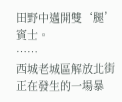田野中邁開雙‘腿’賓士。
……
西城老城區解放北街正在發生的一場暴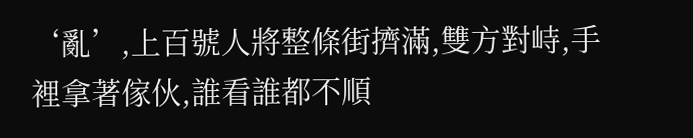‘亂’,上百號人將整條街擠滿,雙方對峙,手裡拿著傢伙,誰看誰都不順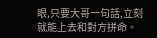眼,只要大哥一句話,立刻就能上去和對方拼命。